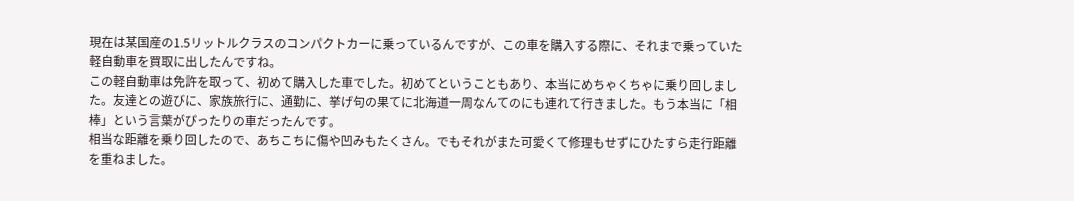現在は某国産の1.5リットルクラスのコンパクトカーに乗っているんですが、この車を購入する際に、それまで乗っていた軽自動車を買取に出したんですね。
この軽自動車は免許を取って、初めて購入した車でした。初めてということもあり、本当にめちゃくちゃに乗り回しました。友達との遊びに、家族旅行に、通勤に、挙げ句の果てに北海道一周なんてのにも連れて行きました。もう本当に「相棒」という言葉がぴったりの車だったんです。
相当な距離を乗り回したので、あちこちに傷や凹みもたくさん。でもそれがまた可愛くて修理もせずにひたすら走行距離を重ねました。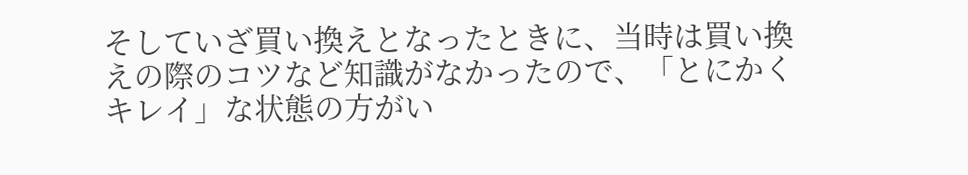そしていざ買い換えとなったときに、当時は買い換えの際のコツなど知識がなかったので、「とにかくキレイ」な状態の方がい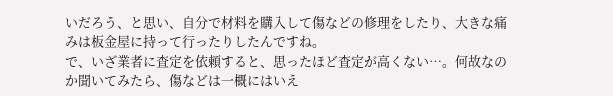いだろう、と思い、自分で材料を購入して傷などの修理をしたり、大きな痛みは板金屋に持って行ったりしたんですね。
で、いざ業者に査定を依頼すると、思ったほど査定が高くない…。何故なのか聞いてみたら、傷などは一概にはいえ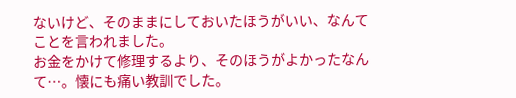ないけど、そのままにしておいたほうがいい、なんてことを言われました。
お金をかけて修理するより、そのほうがよかったなんて…。懐にも痛い教訓でした。